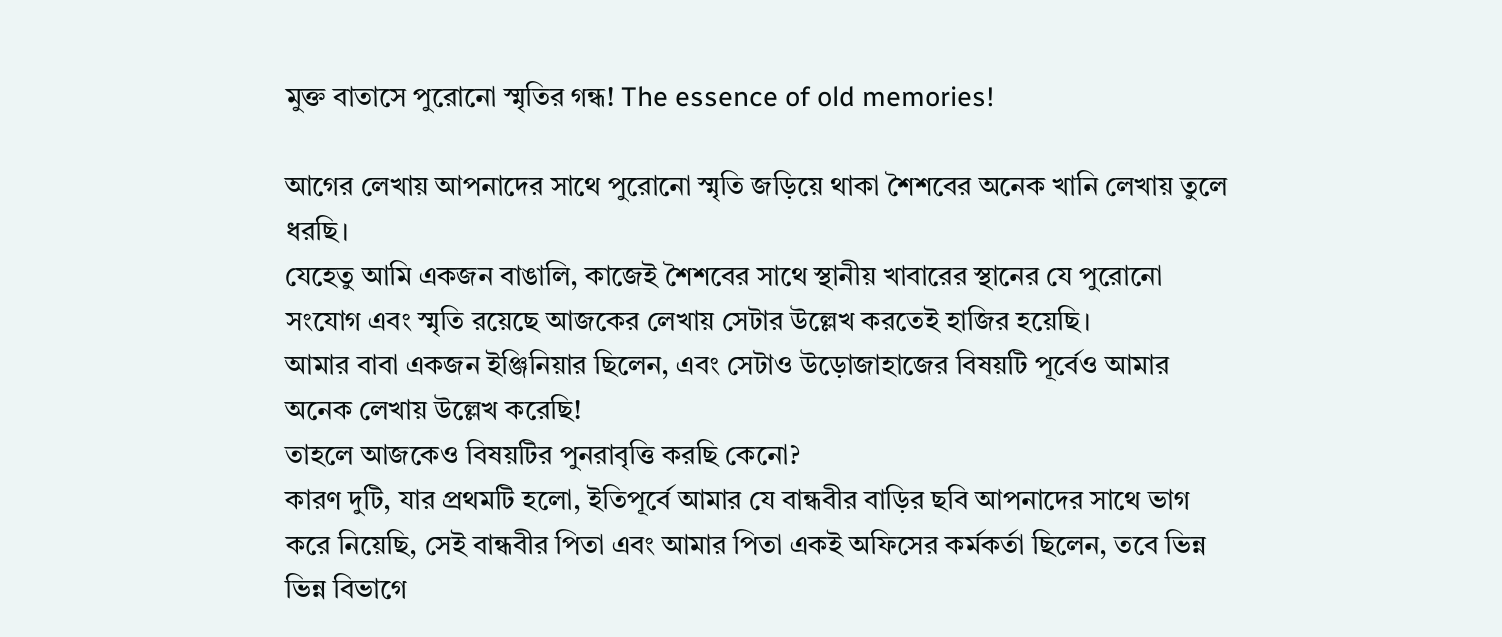মুক্ত বাতাসে পুরোনো স্মৃতির গন্ধ! The essence of old memories!

আগের লেখায় আপনাদের সাথে পুরোনো স্মৃতি জড়িয়ে থাকা শৈশবের অনেক খানি লেখায় তুলে ধরছি।
যেহেতু আমি একজন বাঙালি, কাজেই শৈশবের সাথে স্থানীয় খাবারের স্থানের যে পুরোনো সংযোগ এবং স্মৃতি রয়েছে আজকের লেখায় সেটার উল্লেখ করতেই হাজির হয়েছি।
আমার বাবা একজন ইঞ্জিনিয়ার ছিলেন, এবং সেটাও উড়োজাহাজের বিষয়টি পূর্বেও আমার অনেক লেখায় উল্লেখ করেছি!
তাহলে আজকেও বিষয়টির পুনরাবৃত্তি করছি কেনো?
কারণ দুটি, যার প্রথমটি হলো, ইতিপূর্বে আমার যে বান্ধবীর বাড়ির ছবি আপনাদের সাথে ভাগ করে নিয়েছি, সেই বান্ধবীর পিতা এবং আমার পিতা একই অফিসের কর্মকর্তা ছিলেন, তবে ভিন্ন ভিন্ন বিভাগে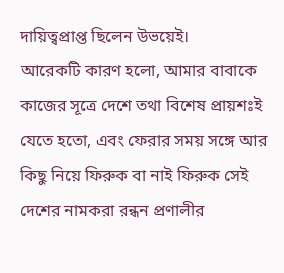দায়িত্বপ্রাপ্ত ছিলেন উভয়েই।
আরেকটি কারণ হলো, আমার বাবাকে কাজের সূত্রে দেশে তথা বিশেষ প্রায়শঃই যেতে হতো, এবং ফেরার সময় সঙ্গে আর কিছু নিয়ে ফিরুক বা নাই ফিরুক সেই দেশের নামকরা রন্ধন প্রণালীর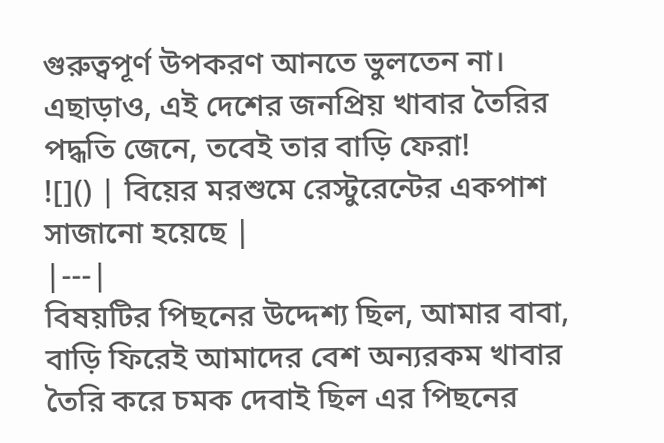গুরুত্বপূর্ণ উপকরণ আনতে ভুলতেন না।
এছাড়াও, এই দেশের জনপ্রিয় খাবার তৈরির পদ্ধতি জেনে, তবেই তার বাড়ি ফেরা!
![]() | বিয়ের মরশুমে রেস্টুরেন্টের একপাশ সাজানো হয়েছে |
|---|
বিষয়টির পিছনের উদ্দেশ্য ছিল, আমার বাবা, বাড়ি ফিরেই আমাদের বেশ অন্যরকম খাবার তৈরি করে চমক দেবাই ছিল এর পিছনের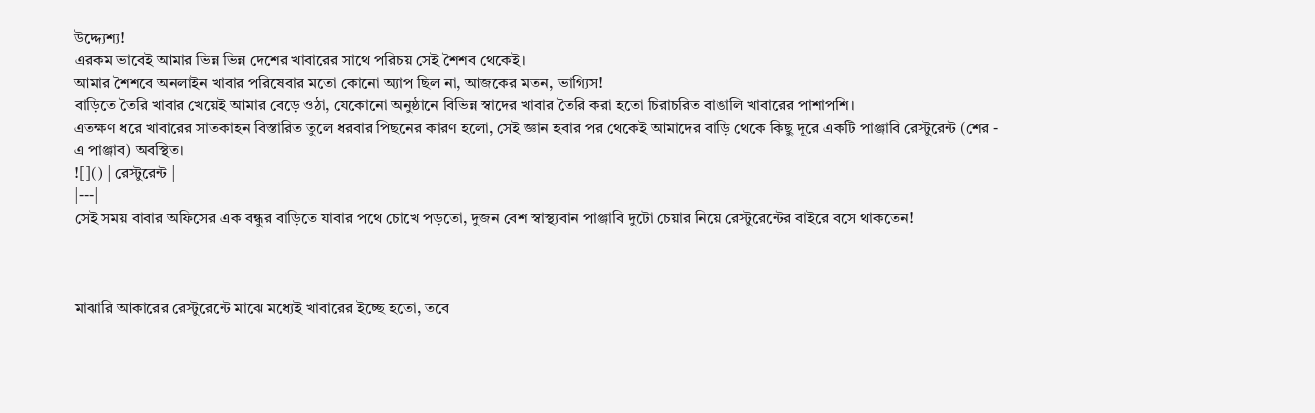উদ্দ্যেশ্য!
এরকম ভাবেই আমার ভিন্ন ভিন্ন দেশের খাবারের সাথে পরিচয় সেই শৈশব থেকেই।
আমার শৈশবে অনলাইন খাবার পরিষেবার মতো কোনো অ্যাপ ছিল না, আজকের মতন, ভাগ্যিস!
বাড়িতে তৈরি খাবার খেয়েই আমার বেড়ে ওঠা, যেকোনো অনুষ্ঠানে বিভিন্ন স্বাদের খাবার তৈরি করা হতো চিরাচরিত বাঙালি খাবারের পাশাপশি।
এতক্ষণ ধরে খাবারের সাতকাহন বিস্তারিত তুলে ধরবার পিছনের কারণ হলো, সেই জ্ঞান হবার পর থেকেই আমাদের বাড়ি থেকে কিছু দূরে একটি পাঞ্জাবি রেস্টুরেন্ট (শের - এ পাঞ্জাব) অবস্থিত।
![]() | রেস্টুরেন্ট |
|---|
সেই সময় বাবার অফিসের এক বন্ধুর বাড়িতে যাবার পথে চোখে পড়তো, দুজন বেশ স্বাস্থ্যবান পাঞ্জাবি দুটো চেয়ার নিয়ে রেস্টুরেন্টের বাইরে বসে থাকতেন!



মাঝারি আকারের রেস্টুরেন্টে মাঝে মধ্যেই খাবারের ইচ্ছে হতো, তবে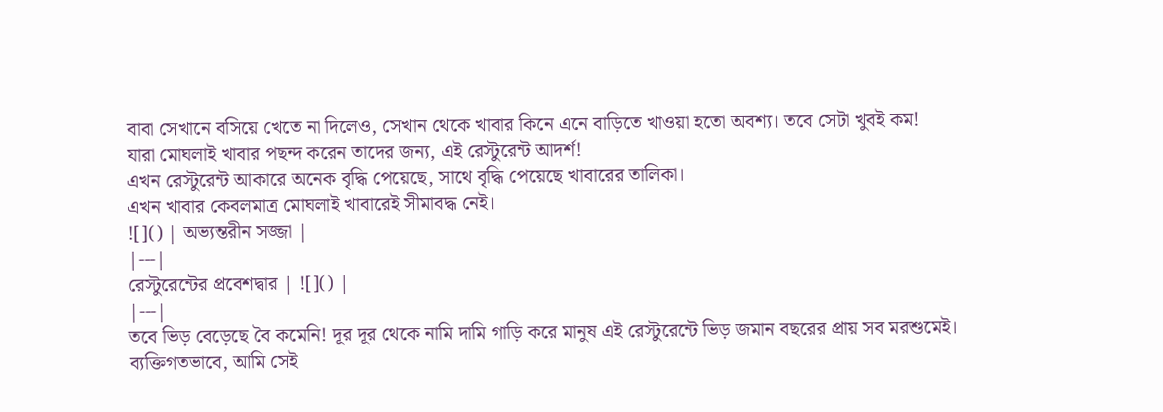বাবা সেখানে বসিয়ে খেতে না দিলেও, সেখান থেকে খাবার কিনে এনে বাড়িতে খাওয়া হতো অবশ্য। তবে সেটা খুবই কম!
যারা মোঘলাই খাবার পছন্দ করেন তাদের জন্য, এই রেস্টুরেন্ট আদর্শ!
এখন রেস্টুরেন্ট আকারে অনেক বৃদ্ধি পেয়েছে, সাথে বৃদ্ধি পেয়েছে খাবারের তালিকা।
এখন খাবার কেবলমাত্র মোঘলাই খাবারেই সীমাবদ্ধ নেই।
![]() | অভ্যন্তরীন সজ্জা |
|---|
রেস্টুরেন্টের প্রবেশদ্বার | ![]() |
|---|
তবে ভিড় বেড়েছে বৈ কমেনি! দূর দূর থেকে নামি দামি গাড়ি করে মানুষ এই রেস্টুরেন্টে ভিড় জমান বছরের প্রায় সব মরশুমেই।
ব্যক্তিগতভাবে, আমি সেই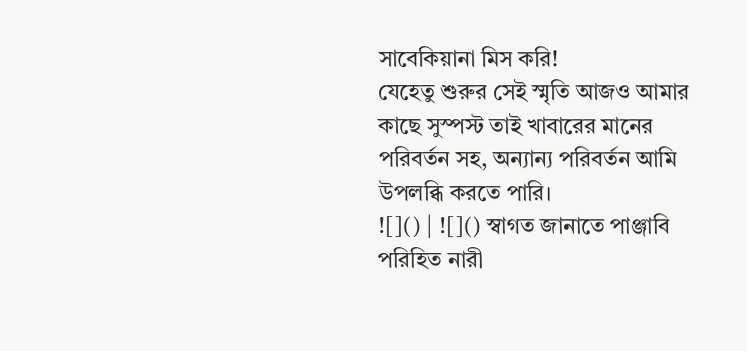সাবেকিয়ানা মিস করি!
যেহেতু শুরুর সেই স্মৃতি আজও আমার কাছে সুস্পস্ট তাই খাবারের মানের পরিবর্তন সহ, অন্যান্য পরিবর্তন আমি উপলব্ধি করতে পারি।
![]() | ![]() স্বাগত জানাতে পাঞ্জাবি পরিহিত নারী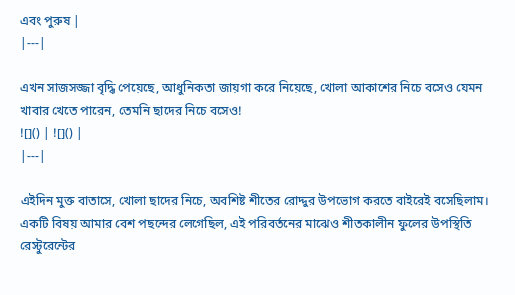এবং পুরুষ |
|---|

এখন সাজসজ্জা বৃদ্ধি পেয়েছে, আধুনিকতা জায়গা করে নিয়েছে, খোলা আকাশের নিচে বসেও যেমন খাবার খেতে পারেন, তেমনি ছাদের নিচে বসেও!
![]() | ![]() |
|---|

এইদিন মুক্ত বাতাসে, খোলা ছাদের নিচে, অবশিষ্ট শীতের রোদ্দুর উপভোগ করতে বাইরেই বসেছিলাম।
একটি বিষয় আমার বেশ পছন্দের লেগেছিল, এই পরিবর্তনের মাঝেও শীতকালীন ফুলের উপস্থিতি রেস্টুরেন্টের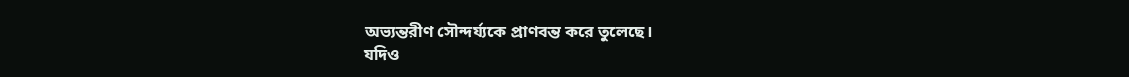অভ্যন্তরীণ সৌন্দর্য্যকে প্রাণবন্ত করে তুলেছে।
যদিও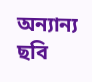অন্যান্য ছবি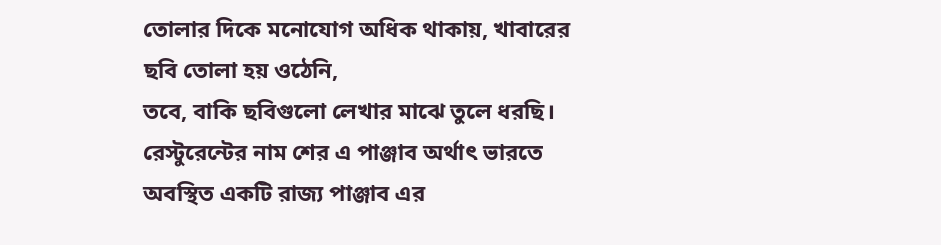তোলার দিকে মনোযোগ অধিক থাকায়, খাবারের ছবি তোলা হয় ওঠেনি,
তবে, বাকি ছবিগুলো লেখার মাঝে তুলে ধরছি।
রেস্টুরেন্টের নাম শের এ পাঞ্জাব অর্থাৎ ভারতে অবস্থিত একটি রাজ্য পাঞ্জাব এর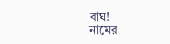বাঘ!
নামের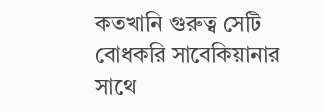কতখানি গুরুত্ব সেটি বোধকরি সাবেকিয়ানার সাথে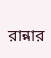রান্নার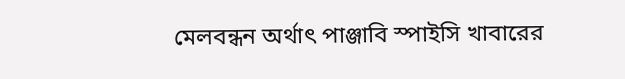মেলবন্ধন অর্থাৎ পাঞ্জাবি স্পাইসি খাবারের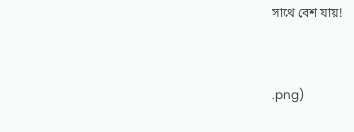সাথে বেশ যায়!


.png)